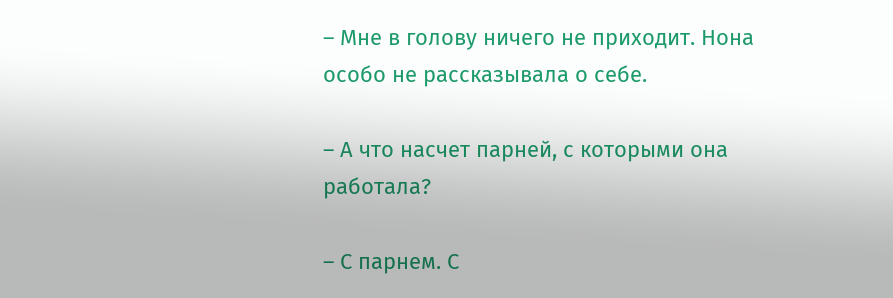– Мне в голову ничего не приходит. Нона особо не рассказывала о себе.

– А что насчет парней, с которыми она работала?

– С парнем. С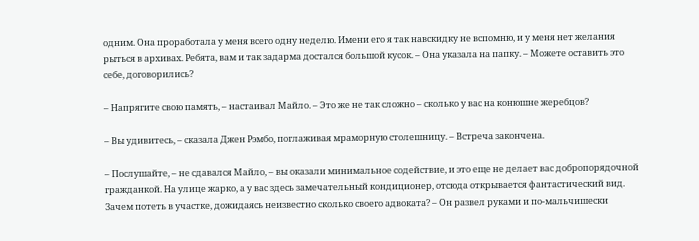одним. Она проработала у меня всего одну неделю. Имени его я так навскидку не вспомню, и у меня нет желания рыться в архивах. Ребята, вам и так задарма достался большой кусок. – Она указала на папку. – Можете оставить это себе, договорились?

– Напрягите свою память, – настаивал Майло. – Это же не так сложно – сколько у вас на конюшне жеребцов?

– Вы удивитесь, – сказала Джен Рэмбо, поглаживая мраморную столешницу. – Встреча закончена.

– Послушайте, – не сдавался Майло, – вы оказали минимальное содействие, и это еще не делает вас добропорядочной гражданкой. На улице жарко, а у вас здесь замечательный кондиционер, отсюда открывается фантастический вид. Зачем потеть в участке, дожидаясь неизвестно сколько своего адвоката? – Он развел руками и по-мальчишески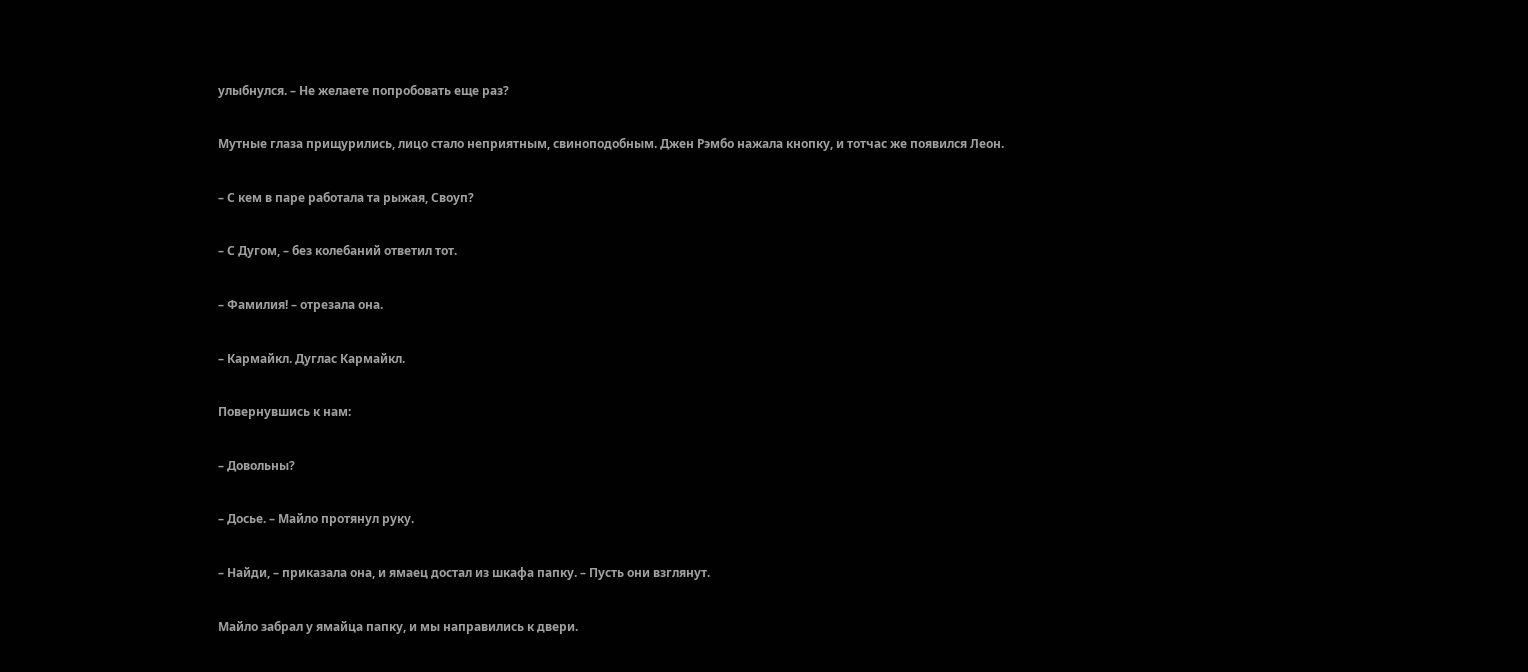улыбнулся. – Не желаете попробовать еще раз?

Мутные глаза прищурились, лицо стало неприятным, свиноподобным. Джен Рэмбо нажала кнопку, и тотчас же появился Леон.

– С кем в паре работала та рыжая, Своуп?

– С Дугом, – без колебаний ответил тот.

– Фамилия! – отрезала она.

– Кармайкл. Дуглас Кармайкл.

Повернувшись к нам:

– Довольны?

– Досье. – Майло протянул руку.

– Найди, – приказала она, и ямаец достал из шкафа папку. – Пусть они взглянут.

Майло забрал у ямайца папку, и мы направились к двери.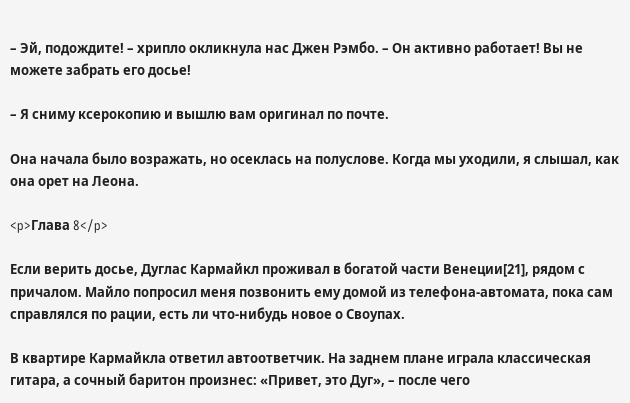– Эй, подождите! – хрипло окликнула нас Джен Рэмбо. – Он активно работает! Вы не можете забрать его досье!

– Я сниму ксерокопию и вышлю вам оригинал по почте.

Она начала было возражать, но осеклась на полуслове. Когда мы уходили, я слышал, как она орет на Леона.

<p>Глава 8</p>

Если верить досье, Дуглас Кармайкл проживал в богатой части Венеции[21], рядом с причалом. Майло попросил меня позвонить ему домой из телефона-автомата, пока сам справлялся по рации, есть ли что-нибудь новое о Своупах.

В квартире Кармайкла ответил автоответчик. На заднем плане играла классическая гитара, а сочный баритон произнес: «Привет, это Дуг», – после чего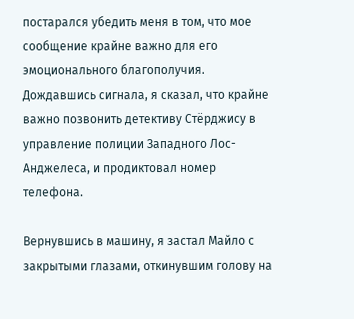постарался убедить меня в том, что мое сообщение крайне важно для его эмоционального благополучия. Дождавшись сигнала, я сказал, что крайне важно позвонить детективу Стёрджису в управление полиции Западного Лос-Анджелеса, и продиктовал номер телефона.

Вернувшись в машину, я застал Майло с закрытыми глазами, откинувшим голову на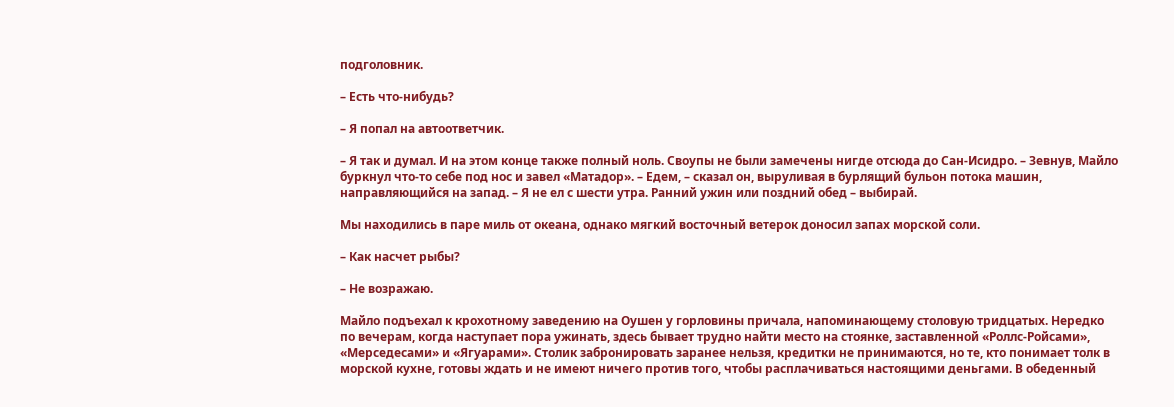подголовник.

– Есть что-нибудь?

– Я попал на автоответчик.

– Я так и думал. И на этом конце также полный ноль. Своупы не были замечены нигде отсюда до Сан-Исидро. – Зевнув, Майло буркнул что-то себе под нос и завел «Матадор». – Едем, – сказал он, выруливая в бурлящий бульон потока машин, направляющийся на запад. – Я не ел с шести утра. Ранний ужин или поздний обед – выбирай.

Мы находились в паре миль от океана, однако мягкий восточный ветерок доносил запах морской соли.

– Как насчет рыбы?

– Не возражаю.

Майло подъехал к крохотному заведению на Оушен у горловины причала, напоминающему столовую тридцатых. Нередко по вечерам, когда наступает пора ужинать, здесь бывает трудно найти место на стоянке, заставленной «Роллс-Ройсами», «Мерседесами» и «Ягуарами». Столик забронировать заранее нельзя, кредитки не принимаются, но те, кто понимает толк в морской кухне, готовы ждать и не имеют ничего против того, чтобы расплачиваться настоящими деньгами. В обеденный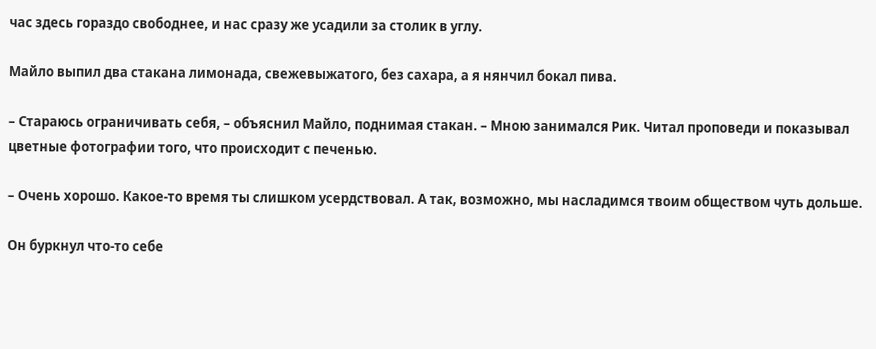час здесь гораздо свободнее, и нас сразу же усадили за столик в углу.

Майло выпил два стакана лимонада, свежевыжатого, без сахара, а я нянчил бокал пива.

– Стараюсь ограничивать себя, – объяснил Майло, поднимая стакан. – Мною занимался Рик. Читал проповеди и показывал цветные фотографии того, что происходит с печенью.

– Очень хорошо. Какое-то время ты слишком усердствовал. А так, возможно, мы насладимся твоим обществом чуть дольше.

Он буркнул что-то себе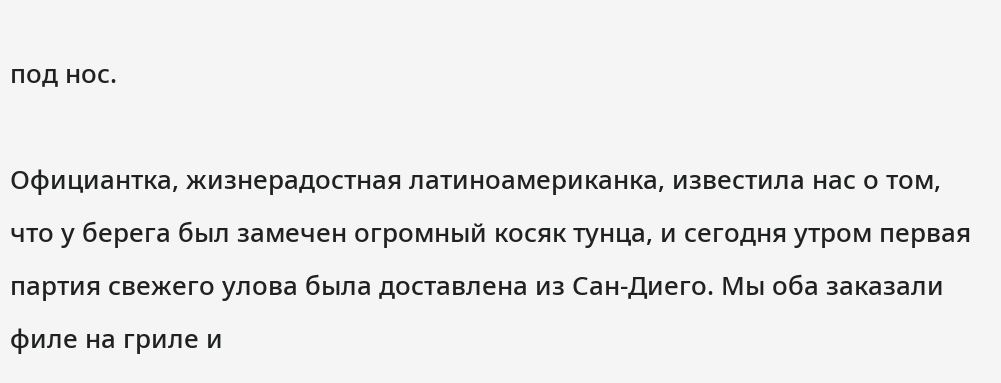под нос.

Официантка, жизнерадостная латиноамериканка, известила нас о том, что у берега был замечен огромный косяк тунца, и сегодня утром первая партия свежего улова была доставлена из Сан-Диего. Мы оба заказали филе на гриле и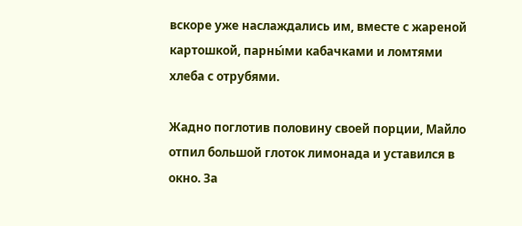вскоре уже наслаждались им, вместе с жареной картошкой, парны́ми кабачками и ломтями хлеба с отрубями.

Жадно поглотив половину своей порции, Майло отпил большой глоток лимонада и уставился в окно. За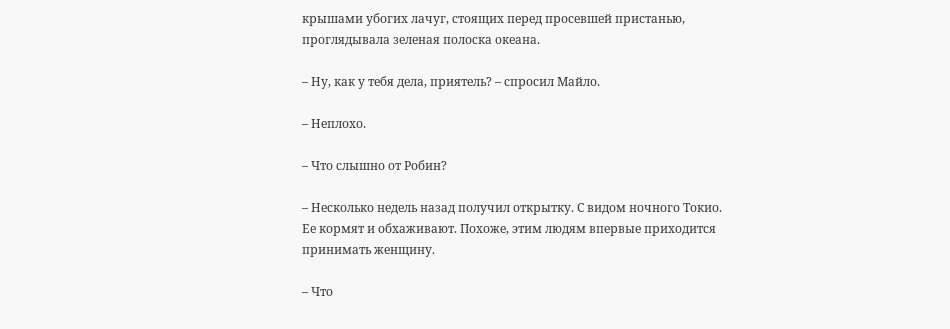крышами убогих лачуг, стоящих перед просевшей пристанью, проглядывала зеленая полоска океана.

– Ну, как у тебя дела, приятель? – спросил Майло.

– Неплохо.

– Что слышно от Робин?

– Несколько недель назад получил открытку. С видом ночного Токио. Ее кормят и обхаживают. Похоже, этим людям впервые приходится принимать женщину.

– Что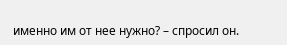именно им от нее нужно? – спросил он.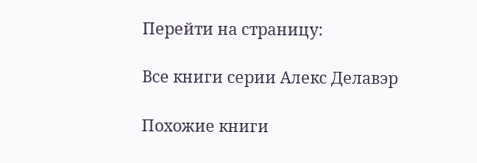Перейти на страницу:

Все книги серии Алекс Делавэр

Похожие книги